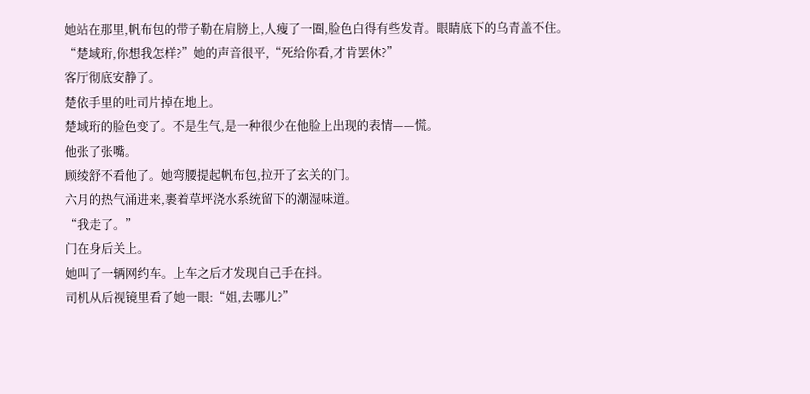她站在那里,帆布包的带子勒在肩膀上,人瘦了一圈,脸色白得有些发青。眼睛底下的乌青盖不住。
“楚域珩,你想我怎样?”她的声音很平,“死给你看,才肯罢休?”
客厅彻底安静了。
楚依手里的吐司片掉在地上。
楚域珩的脸色变了。不是生气,是一种很少在他脸上出现的表情——慌。
他张了张嘴。
顾绫舒不看他了。她弯腰提起帆布包,拉开了玄关的门。
六月的热气涌进来,裹着草坪浇水系统留下的潮湿味道。
“我走了。”
门在身后关上。
她叫了一辆网约车。上车之后才发现自己手在抖。
司机从后视镜里看了她一眼:“姐,去哪儿?”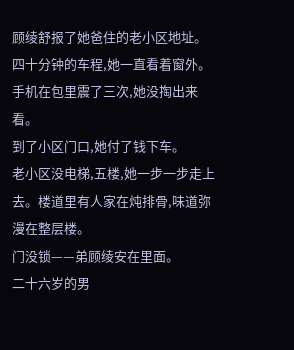顾绫舒报了她爸住的老小区地址。
四十分钟的车程,她一直看着窗外。手机在包里震了三次,她没掏出来看。
到了小区门口,她付了钱下车。
老小区没电梯,五楼,她一步一步走上去。楼道里有人家在炖排骨,味道弥漫在整层楼。
门没锁——弟顾绫安在里面。
二十六岁的男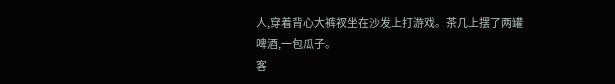人,穿着背心大裤衩坐在沙发上打游戏。茶几上摆了两罐啤酒,一包瓜子。
客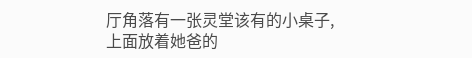厅角落有一张灵堂该有的小桌子,上面放着她爸的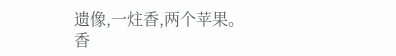遗像,一炷香,两个苹果。
香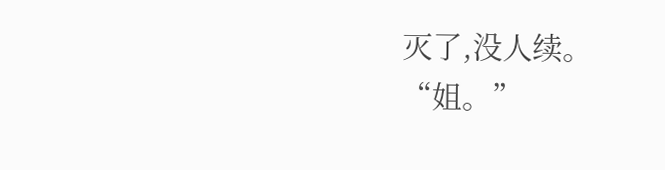灭了,没人续。
“姐。”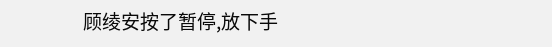顾绫安按了暂停,放下手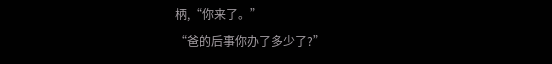柄,“你来了。”
“爸的后事你办了多少了?”